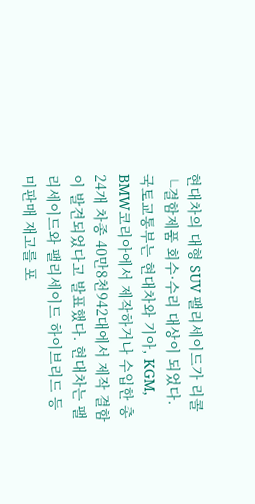현대차의 대형 SUV 팰리세이드가 리콜└결함제품 회수·수리 대상이 되었다. 국토교통부는 현대차와 기아, KGM, BMW코리아에서 제작하거나 수입한 총 24개 차종 40만8천942대에서 제작 결함이 발견되었다고 발표했다. 현대차는 팰리세이드와 팰리세이드 하이브리드 등 미판매 재고를 포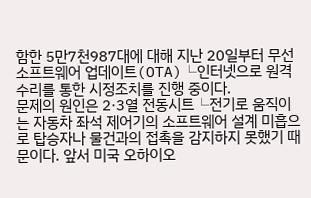함한 5만7천987대에 대해 지난 20일부터 무선 소프트웨어 업데이트(OTA)└인터넷으로 원격 수리를 통한 시정조치를 진행 중이다.
문제의 원인은 2·3열 전동시트└전기로 움직이는 자동차 좌석 제어기의 소프트웨어 설계 미흡으로 탑승자나 물건과의 접촉을 감지하지 못했기 때문이다. 앞서 미국 오하이오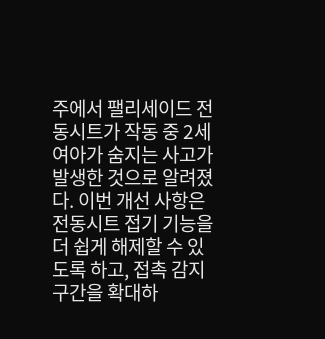주에서 팰리세이드 전동시트가 작동 중 2세 여아가 숨지는 사고가 발생한 것으로 알려졌다. 이번 개선 사항은 전동시트 접기 기능을 더 쉽게 해제할 수 있도록 하고, 접촉 감지 구간을 확대하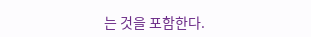는 것을 포함한다.